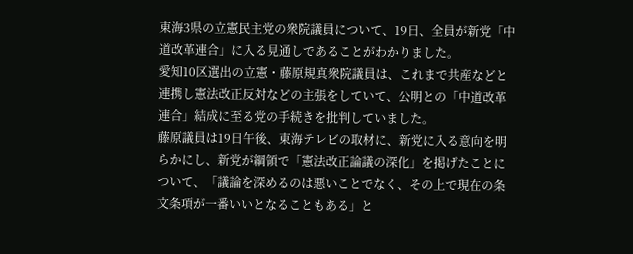東海3県の立憲民主党の衆院議員について、19日、全員が新党「中道改革連合」に入る見通しであることがわかりました。
愛知10区選出の立憲・藤原規真衆院議員は、これまで共産などと連携し憲法改正反対などの主張をしていて、公明との「中道改革連合」結成に至る党の手続きを批判していました。
藤原議員は19日午後、東海テレビの取材に、新党に入る意向を明らかにし、新党が綱領で「憲法改正論議の深化」を掲げたことについて、「議論を深めるのは悪いことでなく、その上で現在の条文条項が一番いいとなることもある」と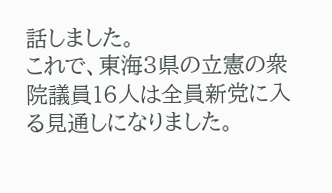話しました。
これで、東海3県の立憲の衆院議員16人は全員新党に入る見通しになりました。